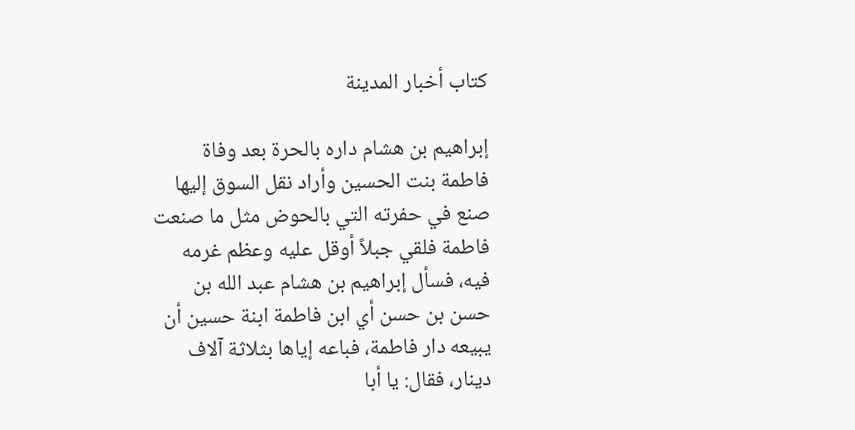كتاب أخبار المدينة

إبراهيم بن هشام داره بالحرة بعد وفاة فاطمة بنت الحسين وأراد نقل السوق إليها صنع في حفرته التي بالحوض مثل ما صنعت فاطمة فلقي جبلاً أوقل عليه وعظم غرمه فيه، فسأل إبراهيم بن هشام عبد الله بن حسن بن حسن أي ابن فاطمة ابنة حسين أن يبيعه دار فاطمة، فباعه إياها بثلاثة آلاف دينار، فقال: يا أبا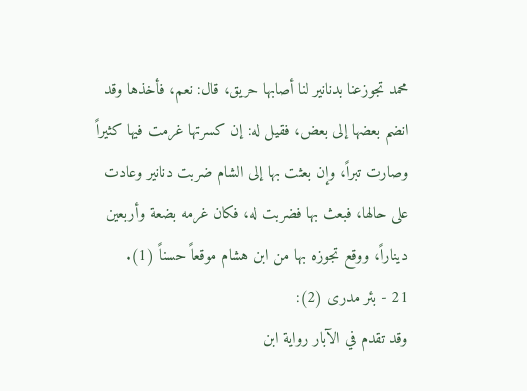محمد تجوزعنا بدنانير لنا أصابها حريق، قال: نعم، فأخذها وقد انضم بعضها إلى بعض، فقيل له: إن كسرتها غرمت فيها كثيراً وصارت تبراً، وإن بعثت بها إلى الشام ضربت دنانير وعادت على حالها، فبعث بها فضربت له، فكان غرمه بضعة وأربعين ديناراً، ووقع تجوزه بها من ابن هشام موقعاً حسناً (1).
21 - بئر مدرى (2):
وقد تقدم في الآبار رواية ابن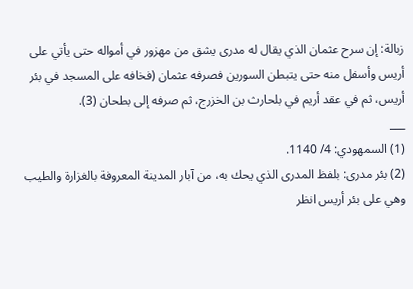زبالة: إن سرح عثمان الذي يقال له مدرى يشق من مهزور في أمواله حتى يأتي على أريس وأسفل منه حتى يتبطن السورين فصرفه عثمان (فخافه على المسجد في بئر أريس، ثم في عقد أريم في بلحارث بن الخزرج، ثم صرفه إلى بطحان (3).
___
(1) السمهودي: 4/ 1140.
(2) بئر مدرى: بلفظ المدرى الذي يحك به، من آبار المدينة المعروفة بالغزارة والطيب وهي على بئر أريس انظر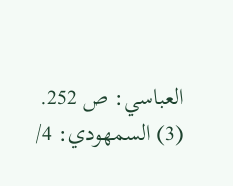العباسي: ص 252.
(3) السمهودي: 4/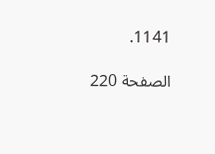1141.

الصفحة 220